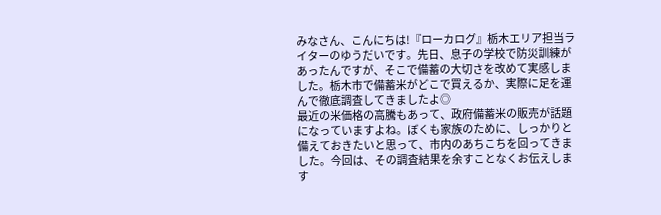みなさん、こんにちは!『ローカログ』栃木エリア担当ライターのゆうだいです。先日、息子の学校で防災訓練があったんですが、そこで備蓄の大切さを改めて実感しました。栃木市で備蓄米がどこで買えるか、実際に足を運んで徹底調査してきましたよ◎
最近の米価格の高騰もあって、政府備蓄米の販売が話題になっていますよね。ぼくも家族のために、しっかりと備えておきたいと思って、市内のあちこちを回ってきました。今回は、その調査結果を余すことなくお伝えします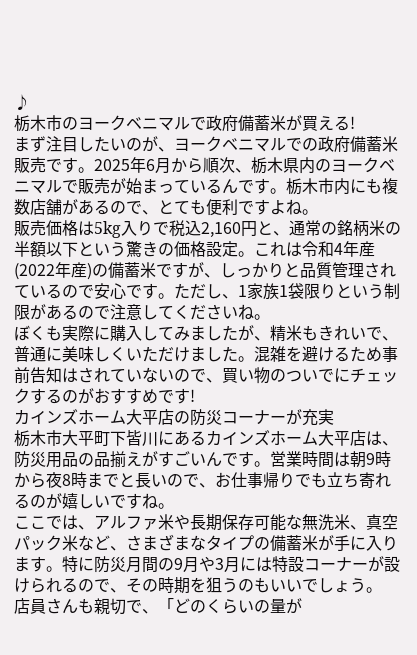♪
栃木市のヨークベニマルで政府備蓄米が買える!
まず注目したいのが、ヨークベニマルでの政府備蓄米販売です。2025年6月から順次、栃木県内のヨークベニマルで販売が始まっているんです。栃木市内にも複数店舗があるので、とても便利ですよね。
販売価格は5kg入りで税込2,160円と、通常の銘柄米の半額以下という驚きの価格設定。これは令和4年産(2022年産)の備蓄米ですが、しっかりと品質管理されているので安心です。ただし、1家族1袋限りという制限があるので注意してくださいね。
ぼくも実際に購入してみましたが、精米もきれいで、普通に美味しくいただけました。混雑を避けるため事前告知はされていないので、買い物のついでにチェックするのがおすすめです!
カインズホーム大平店の防災コーナーが充実
栃木市大平町下皆川にあるカインズホーム大平店は、防災用品の品揃えがすごいんです。営業時間は朝9時から夜8時までと長いので、お仕事帰りでも立ち寄れるのが嬉しいですね。
ここでは、アルファ米や長期保存可能な無洗米、真空パック米など、さまざまなタイプの備蓄米が手に入ります。特に防災月間の9月や3月には特設コーナーが設けられるので、その時期を狙うのもいいでしょう。
店員さんも親切で、「どのくらいの量が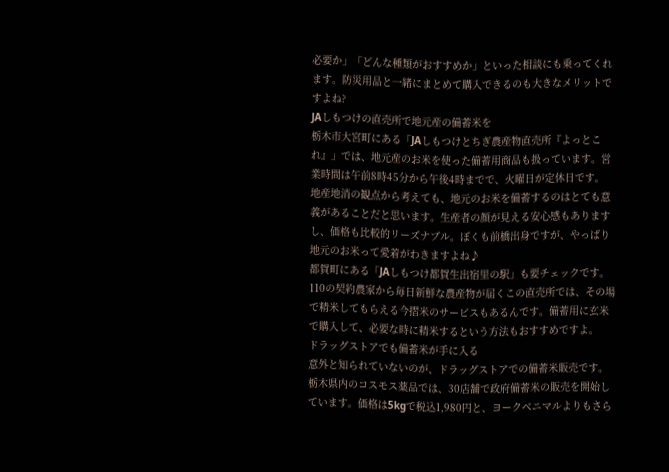必要か」「どんな種類がおすすめか」といった相談にも乗ってくれます。防災用品と一緒にまとめて購入できるのも大きなメリットですよね?
JAしもつけの直売所で地元産の備蓄米を
栃木市大宮町にある「JAしもつけとちぎ農産物直売所『よっとこれ』」では、地元産のお米を使った備蓄用商品も扱っています。営業時間は午前8時45分から午後4時までで、火曜日が定休日です。
地産地消の観点から考えても、地元のお米を備蓄するのはとても意義があることだと思います。生産者の顔が見える安心感もありますし、価格も比較的リーズナブル。ぼくも前橋出身ですが、やっぱり地元のお米って愛着がわきますよね♪
都賀町にある「JAしもつけ都賀生出宿里の駅」も要チェックです。110の契約農家から毎日新鮮な農産物が届くこの直売所では、その場で精米してもらえる今摺米のサービスもあるんです。備蓄用に玄米で購入して、必要な時に精米するという方法もおすすめですよ。
ドラッグストアでも備蓄米が手に入る
意外と知られていないのが、ドラッグストアでの備蓄米販売です。栃木県内のコスモス薬品では、30店舗で政府備蓄米の販売を開始しています。価格は5kgで税込1,980円と、ヨークベニマルよりもさら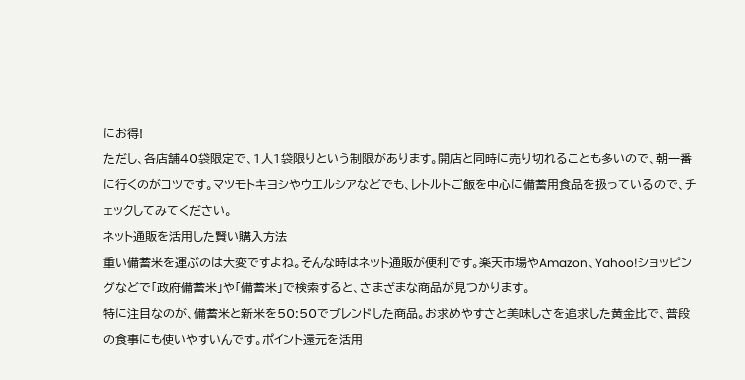にお得!
ただし、各店舗40袋限定で、1人1袋限りという制限があります。開店と同時に売り切れることも多いので、朝一番に行くのがコツです。マツモトキヨシやウエルシアなどでも、レトルトご飯を中心に備蓄用食品を扱っているので、チェックしてみてください。
ネット通販を活用した賢い購入方法
重い備蓄米を運ぶのは大変ですよね。そんな時はネット通販が便利です。楽天市場やAmazon、Yahoo!ショッピングなどで「政府備蓄米」や「備蓄米」で検索すると、さまざまな商品が見つかります。
特に注目なのが、備蓄米と新米を50:50でブレンドした商品。お求めやすさと美味しさを追求した黄金比で、普段の食事にも使いやすいんです。ポイント還元を活用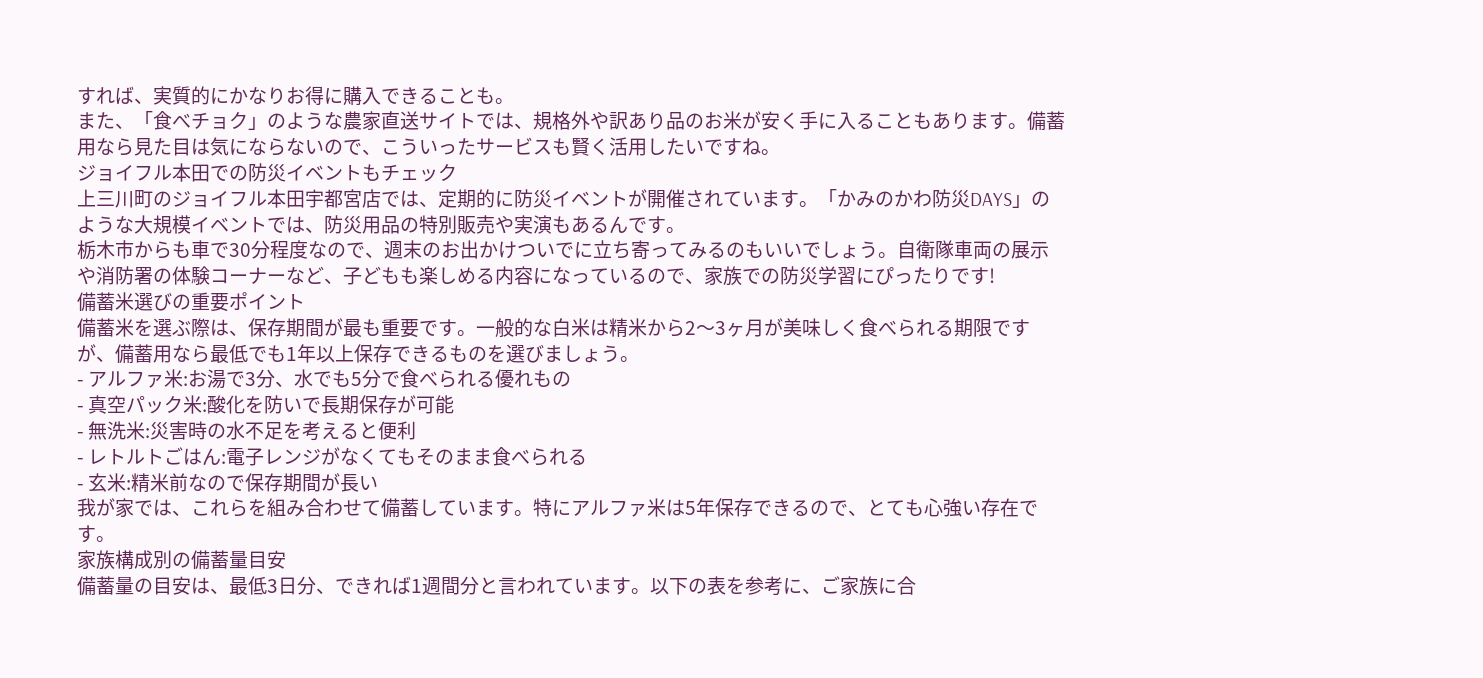すれば、実質的にかなりお得に購入できることも。
また、「食べチョク」のような農家直送サイトでは、規格外や訳あり品のお米が安く手に入ることもあります。備蓄用なら見た目は気にならないので、こういったサービスも賢く活用したいですね。
ジョイフル本田での防災イベントもチェック
上三川町のジョイフル本田宇都宮店では、定期的に防災イベントが開催されています。「かみのかわ防災DAYS」のような大規模イベントでは、防災用品の特別販売や実演もあるんです。
栃木市からも車で30分程度なので、週末のお出かけついでに立ち寄ってみるのもいいでしょう。自衛隊車両の展示や消防署の体験コーナーなど、子どもも楽しめる内容になっているので、家族での防災学習にぴったりです!
備蓄米選びの重要ポイント
備蓄米を選ぶ際は、保存期間が最も重要です。一般的な白米は精米から2〜3ヶ月が美味しく食べられる期限ですが、備蓄用なら最低でも1年以上保存できるものを選びましょう。
- アルファ米:お湯で3分、水でも5分で食べられる優れもの
- 真空パック米:酸化を防いで長期保存が可能
- 無洗米:災害時の水不足を考えると便利
- レトルトごはん:電子レンジがなくてもそのまま食べられる
- 玄米:精米前なので保存期間が長い
我が家では、これらを組み合わせて備蓄しています。特にアルファ米は5年保存できるので、とても心強い存在です。
家族構成別の備蓄量目安
備蓄量の目安は、最低3日分、できれば1週間分と言われています。以下の表を参考に、ご家族に合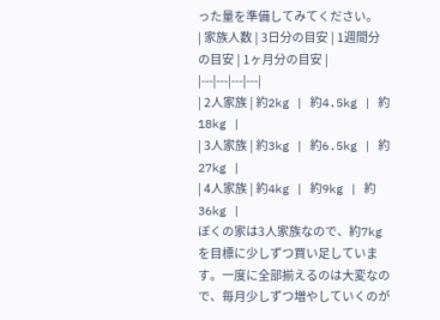った量を準備してみてください。
| 家族人数 | 3日分の目安 | 1週間分の目安 | 1ヶ月分の目安 |
|---|---|---|---|
| 2人家族 | 約2kg | 約4.5kg | 約18kg |
| 3人家族 | 約3kg | 約6.5kg | 約27kg |
| 4人家族 | 約4kg | 約9kg | 約36kg |
ぼくの家は3人家族なので、約7kgを目標に少しずつ買い足しています。一度に全部揃えるのは大変なので、毎月少しずつ増やしていくのが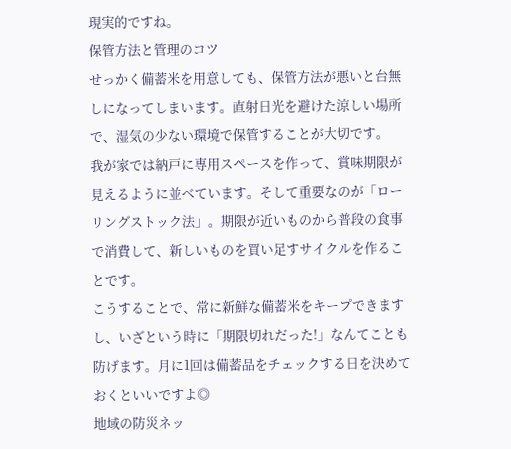現実的ですね。
保管方法と管理のコツ
せっかく備蓄米を用意しても、保管方法が悪いと台無しになってしまいます。直射日光を避けた涼しい場所で、湿気の少ない環境で保管することが大切です。
我が家では納戸に専用スペースを作って、賞味期限が見えるように並べています。そして重要なのが「ローリングストック法」。期限が近いものから普段の食事で消費して、新しいものを買い足すサイクルを作ることです。
こうすることで、常に新鮮な備蓄米をキープできますし、いざという時に「期限切れだった!」なんてことも防げます。月に1回は備蓄品をチェックする日を決めておくといいですよ◎
地域の防災ネッ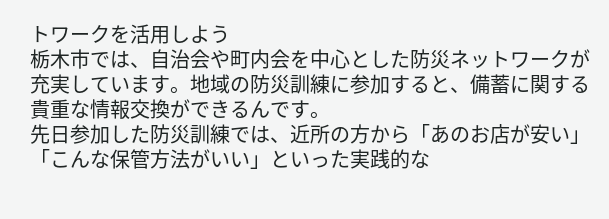トワークを活用しよう
栃木市では、自治会や町内会を中心とした防災ネットワークが充実しています。地域の防災訓練に参加すると、備蓄に関する貴重な情報交換ができるんです。
先日参加した防災訓練では、近所の方から「あのお店が安い」「こんな保管方法がいい」といった実践的な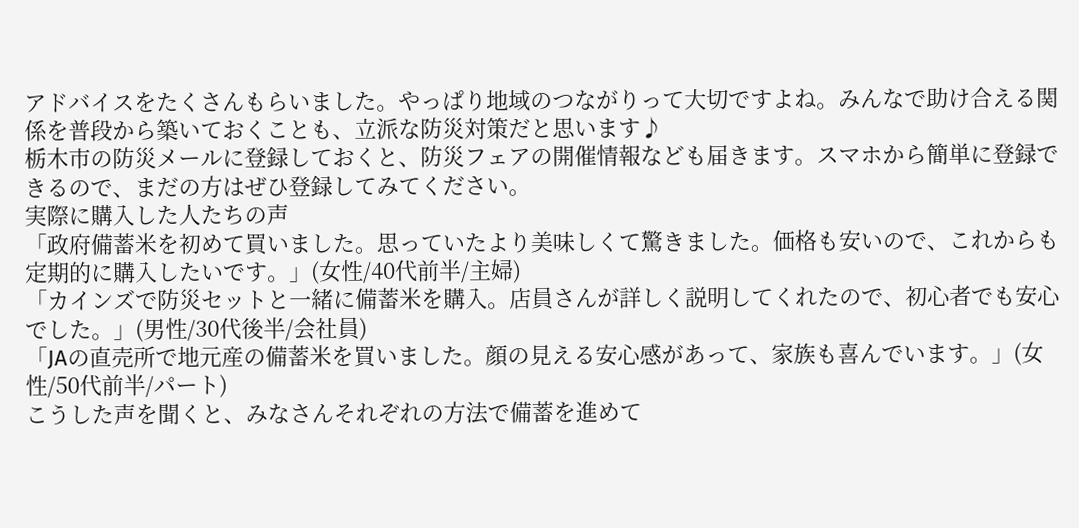アドバイスをたくさんもらいました。やっぱり地域のつながりって大切ですよね。みんなで助け合える関係を普段から築いておくことも、立派な防災対策だと思います♪
栃木市の防災メールに登録しておくと、防災フェアの開催情報なども届きます。スマホから簡単に登録できるので、まだの方はぜひ登録してみてください。
実際に購入した人たちの声
「政府備蓄米を初めて買いました。思っていたより美味しくて驚きました。価格も安いので、これからも定期的に購入したいです。」(女性/40代前半/主婦)
「カインズで防災セットと一緒に備蓄米を購入。店員さんが詳しく説明してくれたので、初心者でも安心でした。」(男性/30代後半/会社員)
「JAの直売所で地元産の備蓄米を買いました。顔の見える安心感があって、家族も喜んでいます。」(女性/50代前半/パート)
こうした声を聞くと、みなさんそれぞれの方法で備蓄を進めて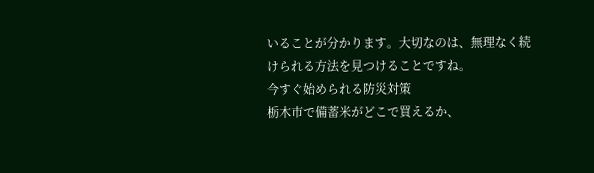いることが分かります。大切なのは、無理なく続けられる方法を見つけることですね。
今すぐ始められる防災対策
栃木市で備蓄米がどこで買えるか、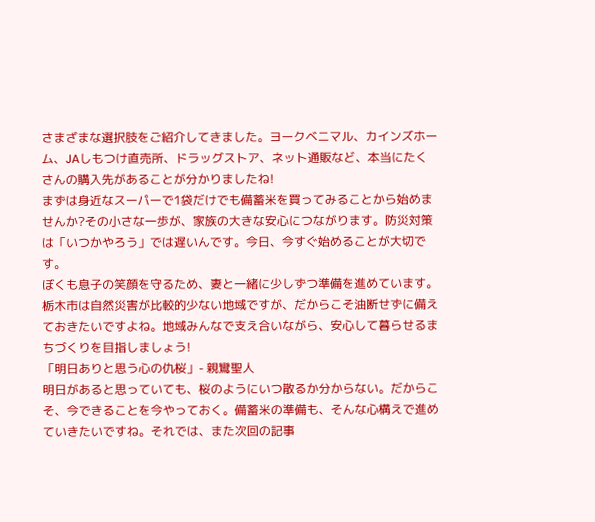さまざまな選択肢をご紹介してきました。ヨークベニマル、カインズホーム、JAしもつけ直売所、ドラッグストア、ネット通販など、本当にたくさんの購入先があることが分かりましたね!
まずは身近なスーパーで1袋だけでも備蓄米を買ってみることから始めませんか?その小さな一歩が、家族の大きな安心につながります。防災対策は「いつかやろう」では遅いんです。今日、今すぐ始めることが大切です。
ぼくも息子の笑顔を守るため、妻と一緒に少しずつ準備を進めています。栃木市は自然災害が比較的少ない地域ですが、だからこそ油断せずに備えておきたいですよね。地域みんなで支え合いながら、安心して暮らせるまちづくりを目指しましょう!
「明日ありと思う心の仇桜」- 親鸞聖人
明日があると思っていても、桜のようにいつ散るか分からない。だからこそ、今できることを今やっておく。備蓄米の準備も、そんな心構えで進めていきたいですね。それでは、また次回の記事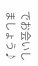でお会いしましょう♪